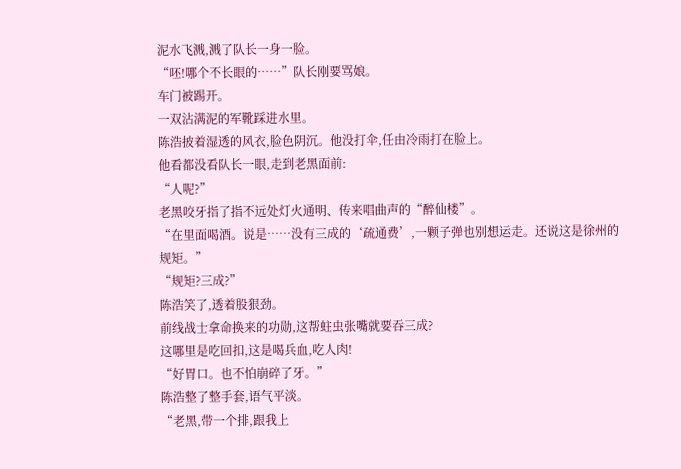泥水飞溅,溅了队长一身一脸。
“呸!哪个不长眼的……”队长刚要骂娘。
车门被踢开。
一双沾满泥的军靴踩进水里。
陈浩披着湿透的风衣,脸色阴沉。他没打伞,任由冷雨打在脸上。
他看都没看队长一眼,走到老黑面前:
“人呢?”
老黑咬牙指了指不远处灯火通明、传来唱曲声的“醉仙楼”。
“在里面喝酒。说是……没有三成的‘疏通费’,一颗子弹也别想运走。还说这是徐州的规矩。”
“规矩?三成?”
陈浩笑了,透着股狠劲。
前线战士拿命换来的功勋,这帮蛀虫张嘴就要吞三成?
这哪里是吃回扣,这是喝兵血,吃人肉!
“好胃口。也不怕崩碎了牙。”
陈浩整了整手套,语气平淡。
“老黑,带一个排,跟我上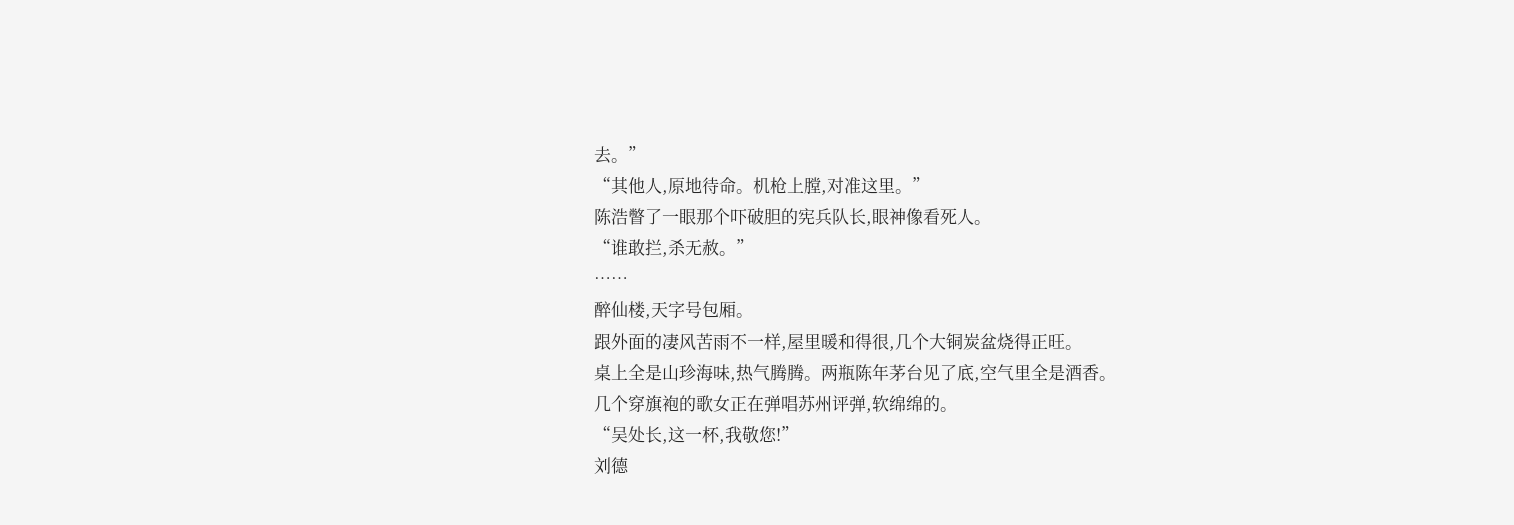去。”
“其他人,原地待命。机枪上膛,对准这里。”
陈浩瞥了一眼那个吓破胆的宪兵队长,眼神像看死人。
“谁敢拦,杀无赦。”
……
醉仙楼,天字号包厢。
跟外面的凄风苦雨不一样,屋里暖和得很,几个大铜炭盆烧得正旺。
桌上全是山珍海味,热气腾腾。两瓶陈年茅台见了底,空气里全是酒香。
几个穿旗袍的歌女正在弹唱苏州评弹,软绵绵的。
“吴处长,这一杯,我敬您!”
刘德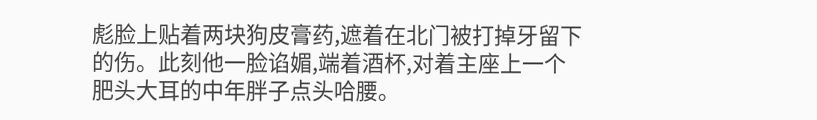彪脸上贴着两块狗皮膏药,遮着在北门被打掉牙留下的伤。此刻他一脸谄媚,端着酒杯,对着主座上一个肥头大耳的中年胖子点头哈腰。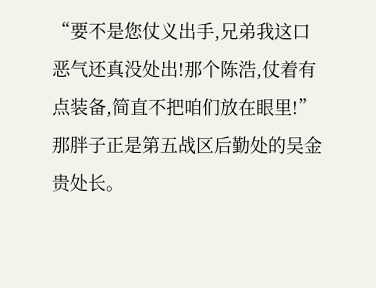“要不是您仗义出手,兄弟我这口恶气还真没处出!那个陈浩,仗着有点装备,简直不把咱们放在眼里!”
那胖子正是第五战区后勤处的吴金贵处长。